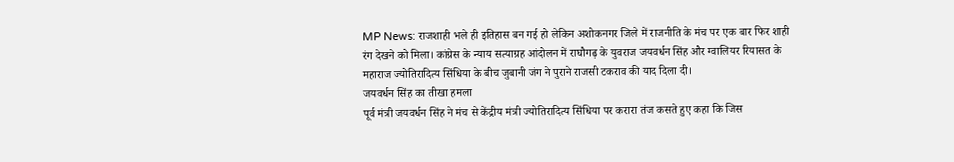MP News: राजशाही भले ही इतिहास बन गई हो लेकिन अशोकनगर जिले में राजनीति के मंच पर एक बार फिर शाही रंग देखने को मिला। कांग्रेस के न्याय सत्याग्रह आंदोलन में राघौगढ़ के युवराज जयवर्धन सिंह और ग्वालियर रियासत के महाराज ज्योतिरादित्य सिंधिया के बीच जुबानी जंग ने पुराने राजसी टकराव की याद दिला दी।
जयवर्धन सिंह का तीखा हमला
पूर्व मंत्री जयवर्धन सिंह ने मंच से केंद्रीय मंत्री ज्योतिरादित्य सिंधिया पर करारा तंज कसते हुए कहा कि जिस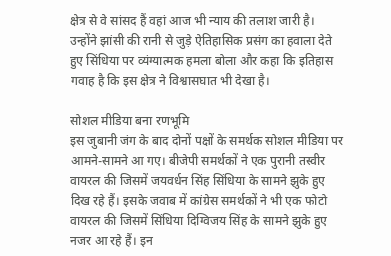क्षेत्र से वे सांसद हैं वहां आज भी न्याय की तलाश जारी है। उन्होंने झांसी की रानी से जुड़े ऐतिहासिक प्रसंग का हवाला देते हुए सिंधिया पर व्यंग्यात्मक हमला बोला और कहा कि इतिहास गवाह है कि इस क्षेत्र ने विश्वासघात भी देखा है।

सोशल मीडिया बना रणभूमि
इस जुबानी जंग के बाद दोनों पक्षों के समर्थक सोशल मीडिया पर आमने-सामने आ गए। बीजेपी समर्थकों ने एक पुरानी तस्वीर वायरल की जिसमें जयवर्धन सिंह सिंधिया के सामने झुके हुए दिख रहे हैं। इसके जवाब में कांग्रेस समर्थकों ने भी एक फोटो वायरल की जिसमें सिंधिया दिग्विजय सिंह के सामने झुके हुए नजर आ रहे हैं। इन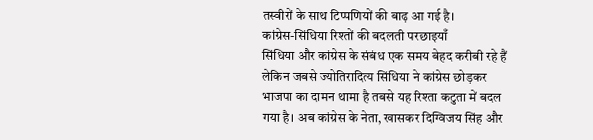तस्वीरों के साथ टिप्पणियों की बाढ़ आ गई है।
कांग्रेस-सिंधिया रिश्तों की बदलती परछाइयाँ
सिंधिया और कांग्रेस के संबंध एक समय बेहद करीबी रहे हैं लेकिन जबसे ज्योतिरादित्य सिंधिया ने कांग्रेस छोड़कर भाजपा का दामन थामा है तबसे यह रिश्ता कटुता में बदल गया है। अब कांग्रेस के नेता, खासकर दिग्विजय सिंह और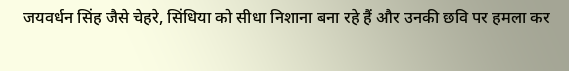जयवर्धन सिंह जैसे चेहरे, सिंधिया को सीधा निशाना बना रहे हैं और उनकी छवि पर हमला कर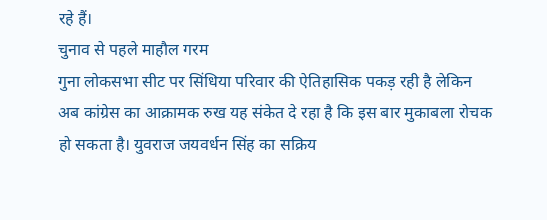रहे हैं।
चुनाव से पहले माहौल गरम
गुना लोकसभा सीट पर सिंधिया परिवार की ऐतिहासिक पकड़ रही है लेकिन अब कांग्रेस का आक्रामक रुख यह संकेत दे रहा है कि इस बार मुकाबला रोचक हो सकता है। युवराज जयवर्धन सिंह का सक्रिय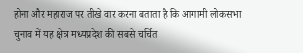होना और महाराज पर तीखे वार करना बताता है कि आगामी लोकसभा चुनाव में यह क्षेत्र मध्यप्रदेश की सबसे चर्चित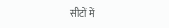सीटों में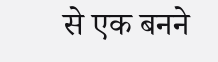से एक बनने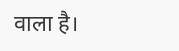वाला है।